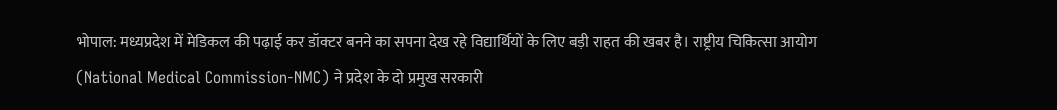भोपाल: मध्यप्रदेश में मेडिकल की पढ़ाई कर डॉक्टर बनने का सपना देख रहे विद्यार्थियों के लिए बड़ी राहत की खबर है। राष्ट्रीय चिकित्सा आयोग (National Medical Commission-NMC) ने प्रदेश के दो प्रमुख सरकारी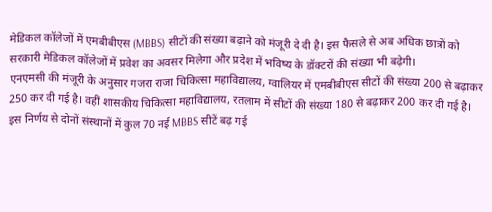मेडिकल कॉलेजों में एमबीबीएस (MBBS) सीटों की संख्या बढ़ाने को मंजूरी दे दी है। इस फैसले से अब अधिक छात्रों को सरकारी मेडिकल कॉलेजों में प्रवेश का अवसर मिलेगा और प्रदेश में भविष्य के डॉक्टरों की संख्या भी बढ़ेगी।
एनएमसी की मंजूरी के अनुसार गजरा राजा चिकित्सा महाविद्यालय, ग्वालियर में एमबीबीएस सीटों की संख्या 200 से बढ़ाकर 250 कर दी गई है। वहीं शासकीय चिकित्सा महाविद्यालय, रतलाम में सीटों की संख्या 180 से बढ़ाकर 200 कर दी गई है। इस निर्णय से दोनों संस्थानों में कुल 70 नई MBBS सीटें बढ़ गई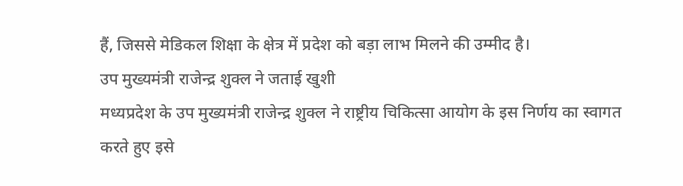हैं, जिससे मेडिकल शिक्षा के क्षेत्र में प्रदेश को बड़ा लाभ मिलने की उम्मीद है।
उप मुख्यमंत्री राजेन्द्र शुक्ल ने जताई खुशी
मध्यप्रदेश के उप मुख्यमंत्री राजेन्द्र शुक्ल ने राष्ट्रीय चिकित्सा आयोग के इस निर्णय का स्वागत करते हुए इसे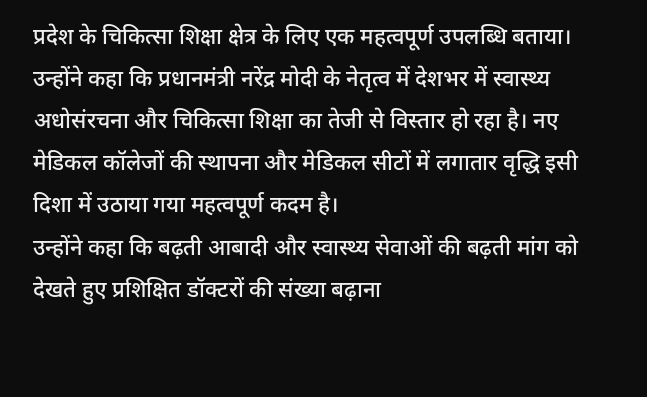प्रदेश के चिकित्सा शिक्षा क्षेत्र के लिए एक महत्वपूर्ण उपलब्धि बताया। उन्होंने कहा कि प्रधानमंत्री नरेंद्र मोदी के नेतृत्व में देशभर में स्वास्थ्य अधोसंरचना और चिकित्सा शिक्षा का तेजी से विस्तार हो रहा है। नए मेडिकल कॉलेजों की स्थापना और मेडिकल सीटों में लगातार वृद्धि इसी दिशा में उठाया गया महत्वपूर्ण कदम है।
उन्होंने कहा कि बढ़ती आबादी और स्वास्थ्य सेवाओं की बढ़ती मांग को देखते हुए प्रशिक्षित डॉक्टरों की संख्या बढ़ाना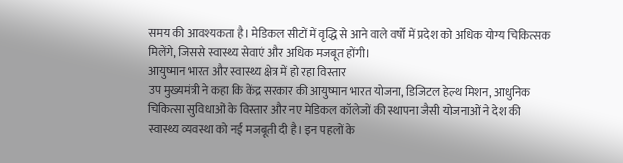समय की आवश्यकता है। मेडिकल सीटों में वृद्धि से आने वाले वर्षों में प्रदेश को अधिक योग्य चिकित्सक मिलेंगे, जिससे स्वास्थ्य सेवाएं और अधिक मजबूत होंगी।
आयुष्मान भारत और स्वास्थ्य क्षेत्र में हो रहा विस्तार
उप मुख्यमंत्री ने कहा कि केंद्र सरकार की आयुष्मान भारत योजना, डिजिटल हेल्थ मिशन, आधुनिक चिकित्सा सुविधाओं के विस्तार और नए मेडिकल कॉलेजों की स्थापना जैसी योजनाओं ने देश की स्वास्थ्य व्यवस्था को नई मजबूती दी है। इन पहलों के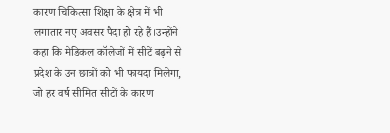कारण चिकित्सा शिक्षा के क्षेत्र में भी लगातार नए अवसर पैदा हो रहे हैं।उन्होंने कहा कि मेडिकल कॉलेजों में सीटें बढ़ने से प्रदेश के उन छात्रों को भी फायदा मिलेगा, जो हर वर्ष सीमित सीटों के कारण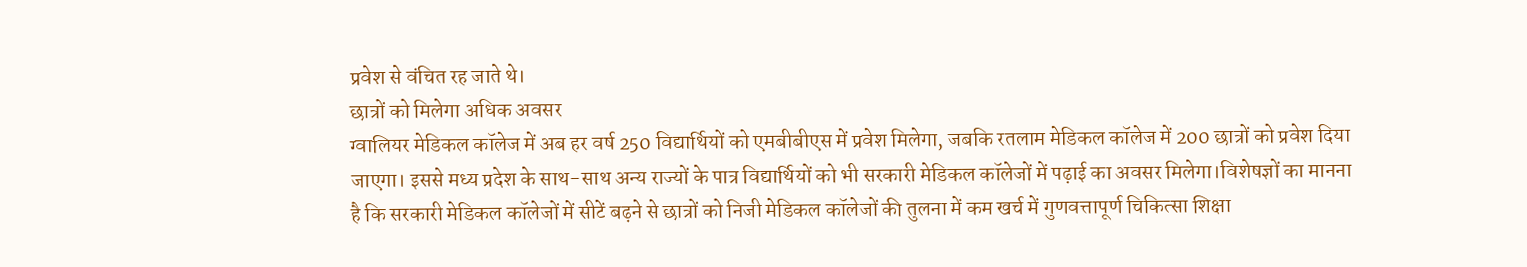प्रवेश से वंचित रह जाते थे।
छात्रों को मिलेगा अधिक अवसर
ग्वालियर मेडिकल कॉलेज में अब हर वर्ष 250 विद्यार्थियों को एमबीबीएस में प्रवेश मिलेगा, जबकि रतलाम मेडिकल कॉलेज में 200 छात्रों को प्रवेश दिया जाएगा। इससे मध्य प्रदेश के साथ-साथ अन्य राज्यों के पात्र विद्यार्थियों को भी सरकारी मेडिकल कॉलेजों में पढ़ाई का अवसर मिलेगा।विशेषज्ञों का मानना है कि सरकारी मेडिकल कॉलेजों में सीटें बढ़ने से छात्रों को निजी मेडिकल कॉलेजों की तुलना में कम खर्च में गुणवत्तापूर्ण चिकित्सा शिक्षा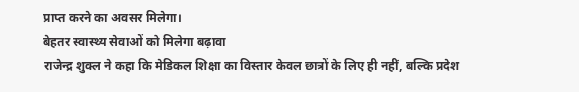प्राप्त करने का अवसर मिलेगा।
बेहतर स्वास्थ्य सेवाओं को मिलेगा बढ़ावा
राजेन्द्र शुक्ल ने कहा कि मेडिकल शिक्षा का विस्तार केवल छात्रों के लिए ही नहीं, बल्कि प्रदेश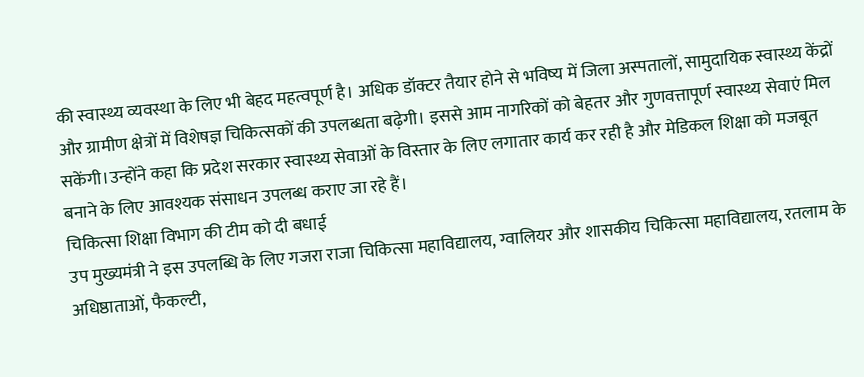की स्वास्थ्य व्यवस्था के लिए भी बेहद महत्वपूर्ण है। अधिक डॉक्टर तैयार होने से भविष्य में जिला अस्पतालों, सामुदायिक स्वास्थ्य केंद्रों और ग्रामीण क्षेत्रों में विशेषज्ञ चिकित्सकों की उपलब्धता बढ़ेगी। इससे आम नागरिकों को बेहतर और गुणवत्तापूर्ण स्वास्थ्य सेवाएं मिल सकेंगी।उन्होंने कहा कि प्रदेश सरकार स्वास्थ्य सेवाओं के विस्तार के लिए लगातार कार्य कर रही है और मेडिकल शिक्षा को मजबूत बनाने के लिए आवश्यक संसाधन उपलब्ध कराए जा रहे हैं।
चिकित्सा शिक्षा विभाग की टीम को दी बधाई
उप मुख्यमंत्री ने इस उपलब्धि के लिए गजरा राजा चिकित्सा महाविद्यालय, ग्वालियर और शासकीय चिकित्सा महाविद्यालय, रतलाम के अधिष्ठाताओं, फैकल्टी,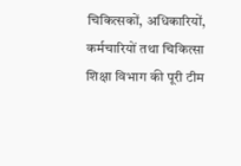चिकित्सकों, अधिकारियों, कर्मचारियों तथा चिकित्सा शिक्षा विभाग की पूरी टीम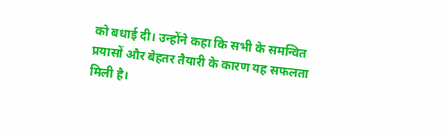को बधाई दी। उन्होंने कहा कि सभी के समन्वित प्रयासों और बेहतर तैयारी के कारण यह सफलता मिली है।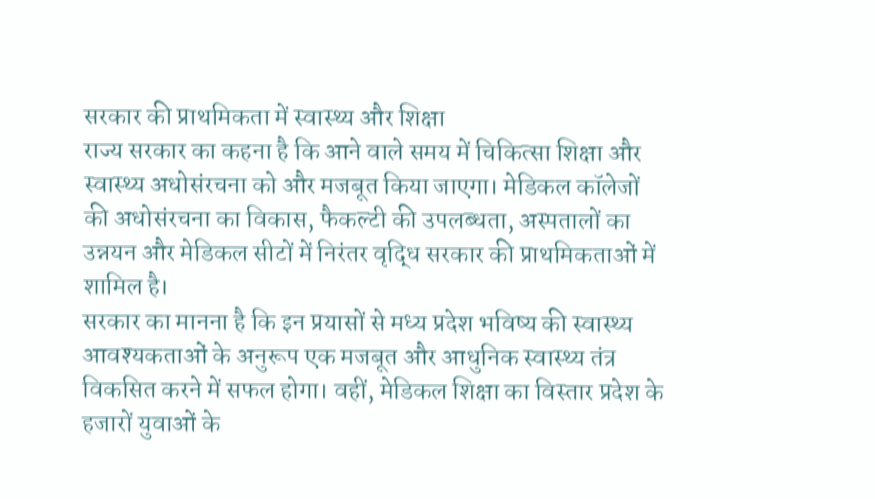सरकार की प्राथमिकता में स्वास्थ्य और शिक्षा
राज्य सरकार का कहना है कि आने वाले समय में चिकित्सा शिक्षा और स्वास्थ्य अधोसंरचना को और मजबूत किया जाएगा। मेडिकल कॉलेजों की अधोसंरचना का विकास, फैकल्टी की उपलब्धता, अस्पतालों का उन्नयन और मेडिकल सीटों में निरंतर वृद्धि सरकार की प्राथमिकताओं में शामिल है।
सरकार का मानना है कि इन प्रयासों से मध्य प्रदेश भविष्य की स्वास्थ्य आवश्यकताओं के अनुरूप एक मजबूत और आधुनिक स्वास्थ्य तंत्र विकसित करने में सफल होगा। वहीं, मेडिकल शिक्षा का विस्तार प्रदेश के हजारों युवाओं के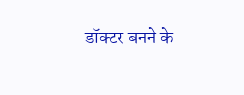डॉक्टर बनने के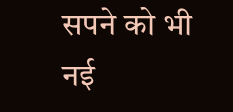सपने को भी नई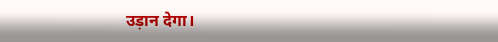उड़ान देगा।